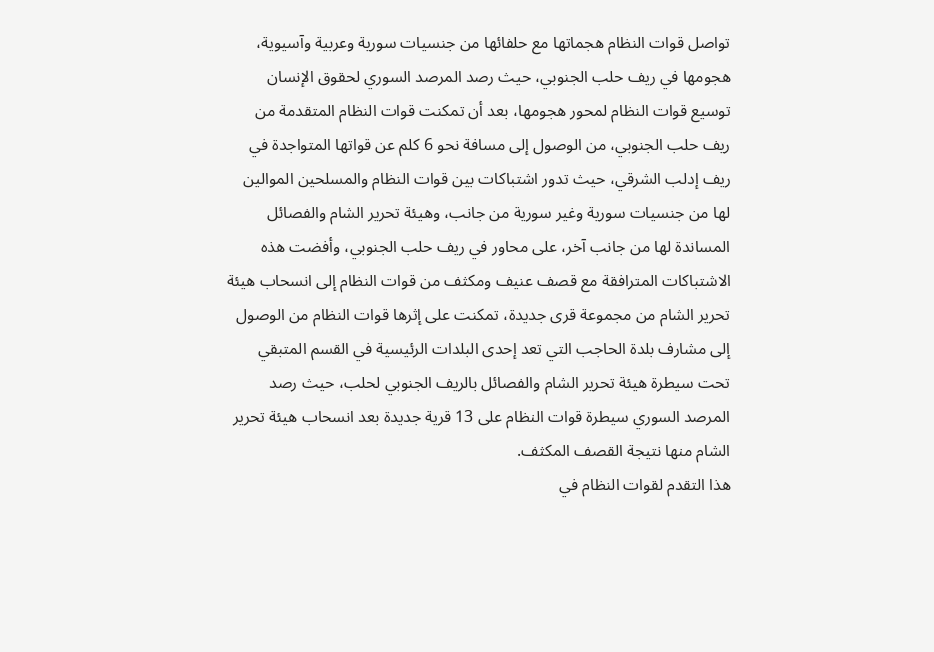تواصل قوات النظام هجماتها مع حلفائها من جنسيات سورية وعربية وآسيوية، هجومها في ريف حلب الجنوبي، حيث رصد المرصد السوري لحقوق الإنسان توسيع قوات النظام لمحور هجومها، بعد أن تمكنت قوات النظام المتقدمة من ريف حلب الجنوبي، من الوصول إلى مسافة نحو 6 كلم عن قواتها المتواجدة في ريف إدلب الشرقي، حيث تدور اشتباكات بين قوات النظام والمسلحين الموالين لها من جنسيات سورية وغير سورية من جانب، وهيئة تحرير الشام والفصائل المساندة لها من جانب آخر، على محاور في ريف حلب الجنوبي، وأفضت هذه الاشتباكات المترافقة مع قصف عنيف ومكثف من قوات النظام إلى انسحاب هيئة تحرير الشام من مجموعة قرى جديدة، تمكنت على إثرها قوات النظام من الوصول إلى مشارف بلدة الحاجب التي تعد إحدى البلدات الرئيسية في القسم المتبقي تحت سيطرة هيئة تحرير الشام والفصائل بالريف الجنوبي لحلب، حيث رصد المرصد السوري سيطرة قوات النظام على 13 قرية جديدة بعد انسحاب هيئة تحرير الشام منها نتيجة القصف المكثف.
هذا التقدم لقوات النظام في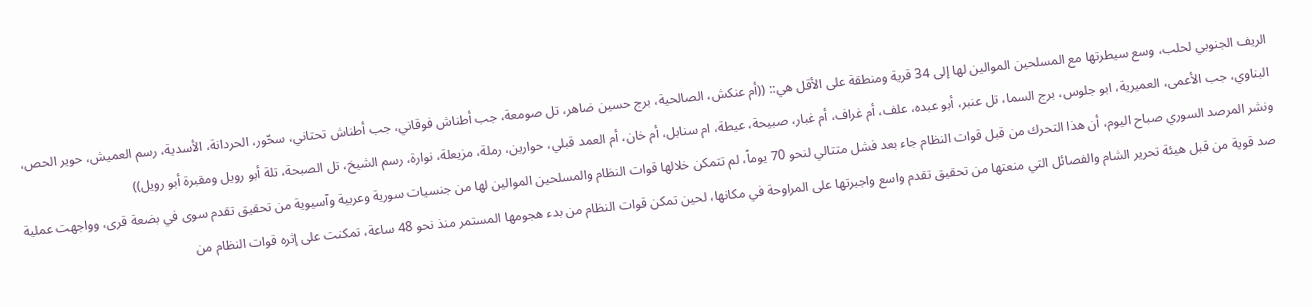الريف الجنوبي لحلب، وسع سيطرتها مع المسلحين الموالين لها إلى 34 قرية ومنطقة على الأقل هي:: ((أم عنكش، الصالحية، برج حسين ضاهر، تل صومعة، جب أطناش فوقاني، جب أطناش تحتاني، سحّور، الحردانة، الأسدية، رسم العميش، حوير الحص، البناوي، جب الأعمى، العميرية، ابو جلوس، برج السما، تل عنبر، أبو عبده، علف، أم غراف، أم غبار، صبيحة، عيطة، ام سنابل، أم خان، أم العمد قبلي، حوارين، رملة، مزيعلة، نوارة، رسم الشيخ، تل الصبحة، تلة أبو رويل ومقبرة أبو رويل))
ونشر المرصد السوري صباح اليوم، أن هذا التحرك من قبل قوات النظام جاء بعد فشل متتالي لنحو 70 يوماً، لم تتمكن خلالها قوات النظام والمسلحين الموالين لها من جنسيات سورية وعربية وآسيوية من تحقيق تقدم سوى في بضعة قرى، وواجهت عملية صد قوية من قبل هيئة تحرير الشام والفصائل التي منعتها من تحقيق تقدم واسع واجبرتها على المراوحة في مكانها، لحين تمكن قوات النظام من بدء هجومها المستمر منذ نحو 48 ساعة، تمكنت على إثره قوات النظام من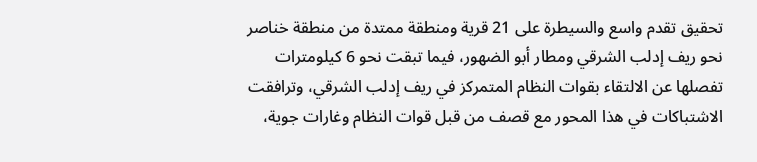تحقيق تقدم واسع والسيطرة على 21 قرية ومنطقة ممتدة من منطقة خناصر نحو ريف إدلب الشرقي ومطار أبو الضهور، فيما تبقت نحو 6 كيلومترات تفصلها عن الالتقاء بقوات النظام المتمركز في ريف إدلب الشرقي، وترافقت الاشتباكات في هذا المحور مع قصف من قبل قوات النظام وغارات جوية،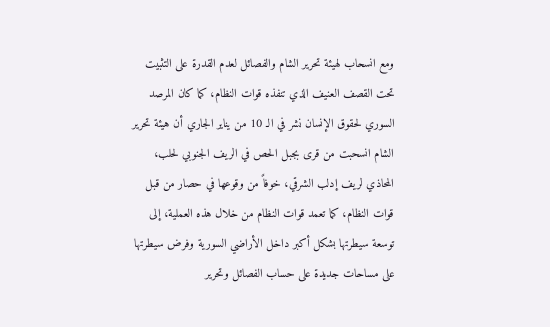ومع انسحاب لهيئة تحرير الشام والفصائل لعدم القدرة على التثبيت تحت القصف العنيف الذي تنفذه قوات النظام، كما كان المرصد السوري لحقوق الإنسان نشر في الـ 10 من يناير الجاري أن هيئة تحرير الشام انسحبت من قرى بجبل الحص في الريف الجنوبي لحلب، المحاذي لريف إدلب الشرقي، خوفاً من وقوعها في حصار من قبل قوات النظام، كما تعمد قوات النظام من خلال هذه العملية، إلى توسعة سيطرتها بشكل أكبر داخل الأراضي السورية وفرض سيطرتها على مساحات جديدة على حساب الفصائل وتحرير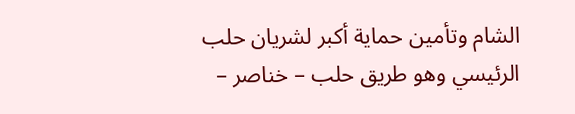الشام وتأمين حماية أكبر لشريان حلب الرئيسي وهو طريق حلب – خناصر –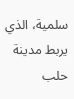سلمية، الذي يربط مدينة حلب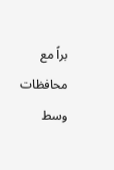براً مع محافظات وسط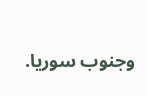وجنوب سوريا.